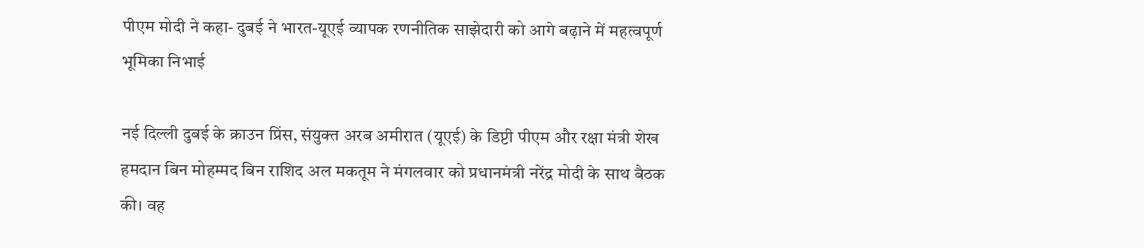पीएम मोदी ने कहा- दुबई ने भारत-यूएई व्यापक रणनीतिक साझेदारी को आगे बढ़ाने में महत्वपूर्ण भूमिका निभाई

नई दिल्ली दुबई के क्राउन प्रिंस, संयुक्त अरब अमीरात (यूएई) के डिप्टी पीएम और रक्षा मंत्री शेख हमदान बिन मोहम्मद बिन राशिद अल मकतूम ने मंगलवार को प्रधानमंत्री नरेंद्र मोदी के साथ बैठक की। वह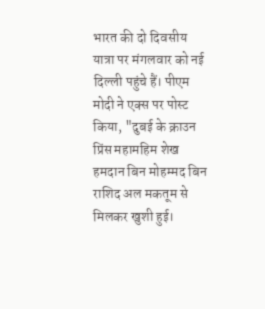भारत की दो दिवसीय यात्रा पर मंगलवार को नई दिल्ली पहुंचे हैं। पीएम मोदी ने एक्स पर पोस्ट किया, "दुबई के क्राउन प्रिंस महामहिम शेख हमदान बिन मोहम्मद बिन राशिद अल मकतूम से मिलकर खुशी हुई।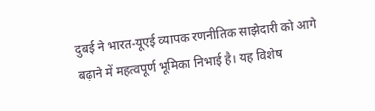दुबई ने भारत-यूएई व्यापक रणनीतिक साझेदारी को आगे बढ़ाने में महत्वपूर्ण भूमिका निभाई है। यह विशेष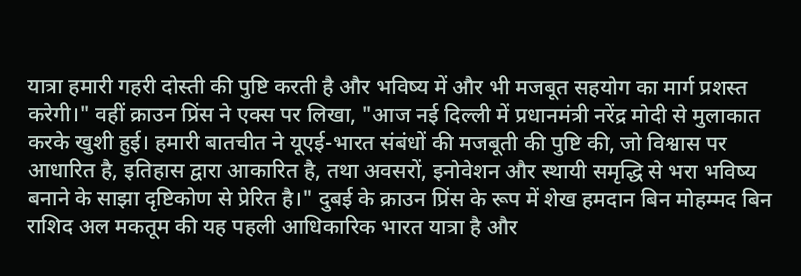यात्रा हमारी गहरी दोस्ती की पुष्टि करती है और भविष्य में और भी मजबूत सहयोग का मार्ग प्रशस्त करेगी।" वहीं क्राउन प्रिंस ने एक्स पर लिखा, "आज नई दिल्ली में प्रधानमंत्री नरेंद्र मोदी से मुलाकात करके खुशी हुई। हमारी बातचीत ने यूएई-भारत संबंधों की मजबूती की पुष्टि की, जो विश्वास पर आधारित है, इतिहास द्वारा आकारित है, तथा अवसरों, इनोवेशन और स्थायी समृद्धि से भरा भविष्य बनाने के साझा दृष्टिकोण से प्रेरित है।" दुबई के क्राउन प्रिंस के रूप में शेख हमदान बिन मोहम्मद बिन राशिद अल मकतूम की यह पहली आधिकारिक भारत यात्रा है और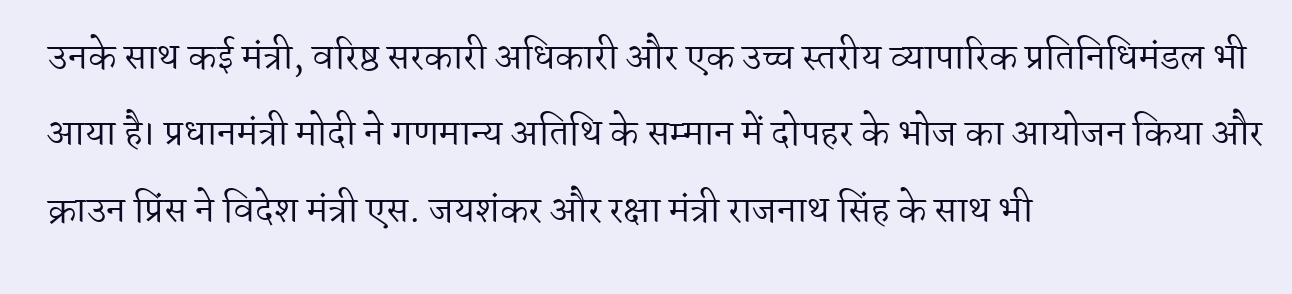उनके साथ कई मंत्री, वरिष्ठ सरकारी अधिकारी और एक उच्च स्तरीय व्यापारिक प्रतिनिधिमंडल भी आया है। प्रधानमंत्री मोदी ने गणमान्य अतिथि के सम्मान में दोपहर के भोज का आयोजन किया और क्राउन प्रिंस ने विदेश मंत्री एस. जयशंकर और रक्षा मंत्री राजनाथ सिंह के साथ भी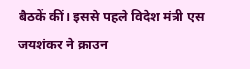बैठकें कीं। इससे पहले विदेश मंत्री एस जयशंकर ने क्राउन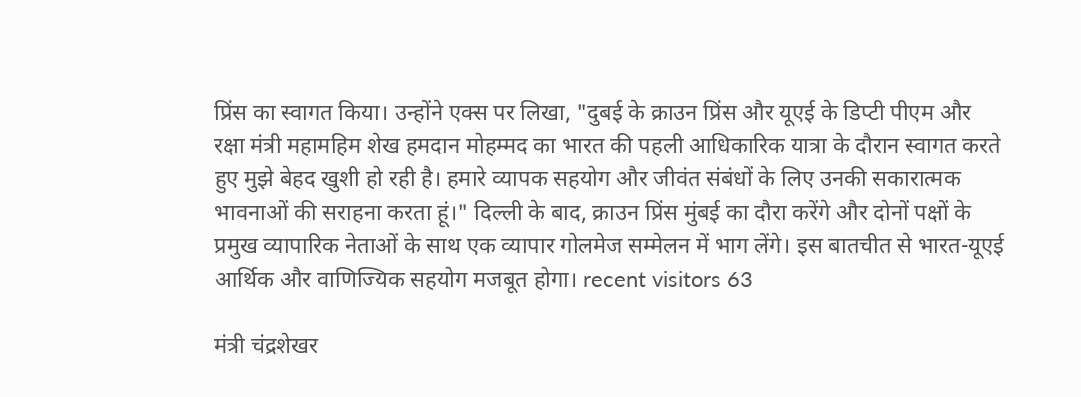प्रिंस का स्वागत किया। उन्होंने एक्स पर लिखा, "दुबई के क्राउन प्रिंस और यूएई के डिप्टी पीएम और रक्षा मंत्री महामहिम शेख हमदान मोहम्मद का भारत की पहली आधिकारिक यात्रा के दौरान स्वागत करते हुए मुझे बेहद खुशी हो रही है। हमारे व्यापक सहयोग और जीवंत संबंधों के लिए उनकी सकारात्मक भावनाओं की सराहना करता हूं।" दिल्ली के बाद, क्राउन प्रिंस मुंबई का दौरा करेंगे और दोनों पक्षों के प्रमुख व्यापारिक नेताओं के साथ एक व्यापार गोलमेज सम्मेलन में भाग लेंगे। इस बातचीत से भारत-यूएई आर्थिक और वाणिज्यिक सहयोग मजबूत होगा। recent visitors 63

मंत्री चंद्रशेखर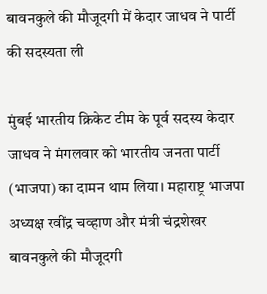बावनकुले की मौजूदगी में केदार जाधव ने पार्टी की सदस्यता ली

मुंबई भारतीय क्रिकेट टीम के पूर्व सदस्‍य केदार जाधव ने मंगलवार को भारतीय जनता पार्टी (भाजपा) का दामन थाम लिया। महाराष्ट्र भाजपा अध्यक्ष रवींद्र चव्हाण और मंत्री चंद्रशेखर बावनकुले की मौजूदगी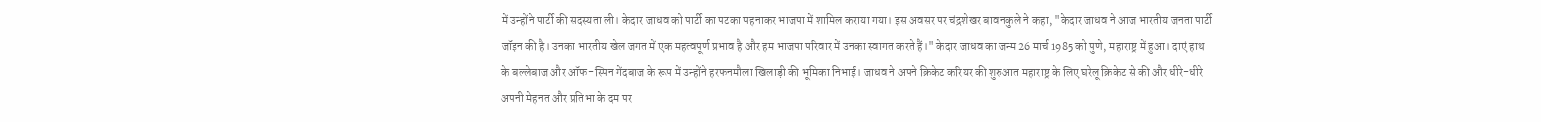में उन्होंने पार्टी की सदस्यता ली। केदार जाधव को पार्टी का पटका पहनाकर भाजपा में शामिल कराया गया। इस अवसर पर चंद्रशेखर बावनकुले ने कहा, "केदार जाधव ने आज भारतीय जनता पार्टी जॉइन की है। उनका भारतीय खेल जगत में एक महत्वपूर्ण प्रभाव है और हम भाजपा परिवार में उनका स्वागत करते हैं।" केदार जाधव का जन्म 26 मार्च 1985 को पुणे, महाराष्ट्र में हुआ। दाएं हाथ के बल्लेबाज और ऑफ-स्पिन गेंदबाज के रूप में उन्होंने हरफनमौला खिलाड़ी की भूमिका निभाई। जाधव ने अपने क्रिकेट करियर की शुरुआत महाराष्ट्र के लिए घरेलू क्रिकेट से की और धीरे-धीरे अपनी मेहनत और प्रतिभा के दम पर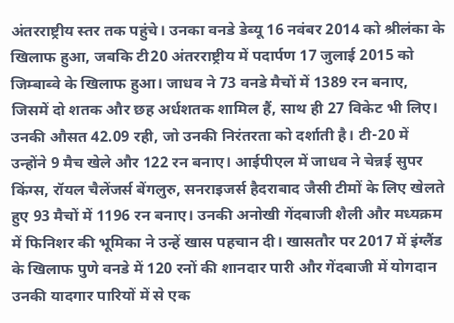अंतरराष्ट्रीय स्तर तक पहुंचे। उनका वनडे डेब्यू 16 नवंबर 2014 को श्रीलंका के खिलाफ हुआ, जबकि टी20 अंतरराष्ट्रीय में पदार्पण 17 जुलाई 2015 को जिम्बाब्वे के खिलाफ हुआ। जाधव ने 73 वनडे मैचों में 1389 रन बनाए, जिसमें दो शतक और छह अर्धशतक शामिल हैं, साथ ही 27 विकेट भी लिए। उनकी औसत 42.09 रही, जो उनकी निरंतरता को दर्शाती है। टी-20 में उन्होंने 9 मैच खेले और 122 रन बनाए। आईपीएल में जाधव ने चेन्नई सुपर किंग्स, रॉयल चैलेंजर्स बेंगलुरु, सनराइजर्स हैदराबाद जैसी टीमों के लिए खेलते हुए 93 मैचों में 1196 रन बनाए। उनकी अनोखी गेंदबाजी शैली और मध्यक्रम में फिनिशर की भूमिका ने उन्हें खास पहचान दी। खासतौर पर 2017 में इंग्लैंड के खिलाफ पुणे वनडे में 120 रनों की शानदार पारी और गेंदबाजी में योगदान उनकी यादगार पारियों में से एक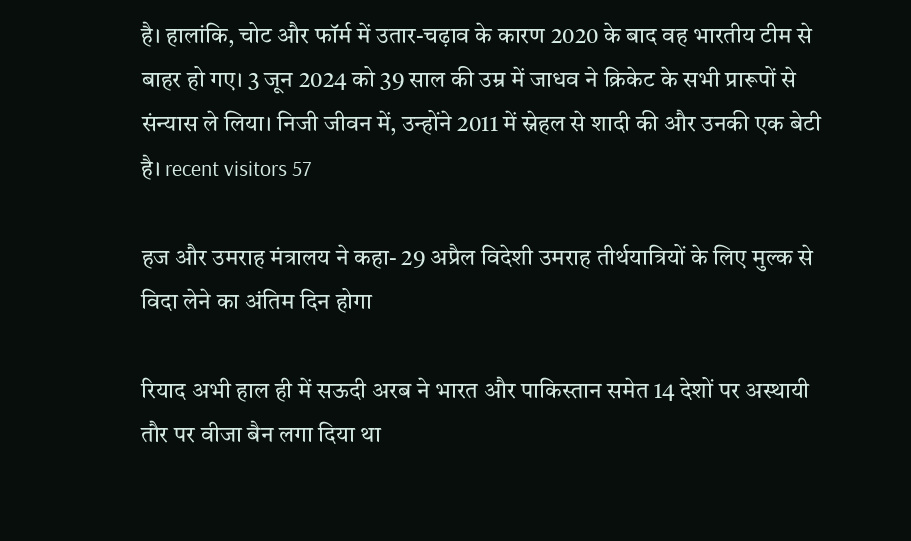है। हालांकि, चोट और फॉर्म में उतार-चढ़ाव के कारण 2020 के बाद वह भारतीय टीम से बाहर हो गए। 3 जून 2024 को 39 साल की उम्र में जाधव ने क्रिकेट के सभी प्रारूपों से संन्यास ले लिया। निजी जीवन में, उन्होंने 2011 में स्नेहल से शादी की और उनकी एक बेटी है। recent visitors 57

हज और उमराह मंत्रालय ने कहा- 29 अप्रैल विदेशी उमराह तीर्थयात्रियों के लिए मुल्क से विदा लेने का अंतिम दिन होगा

रियाद अभी हाल ही में सऊदी अरब ने भारत और पाकिस्तान समेत 14 देशों पर अस्थायी तौर पर वीजा बैन लगा दिया था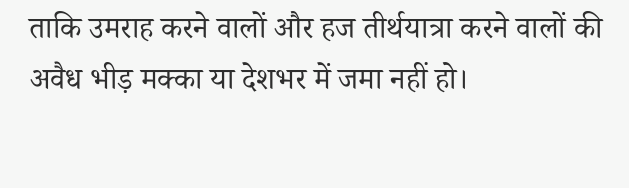ताकि उमराह करने वालों और हज तीर्थयात्रा करने वालों की अवैध भीड़ मक्का या देशभर में जमा नहीं हो।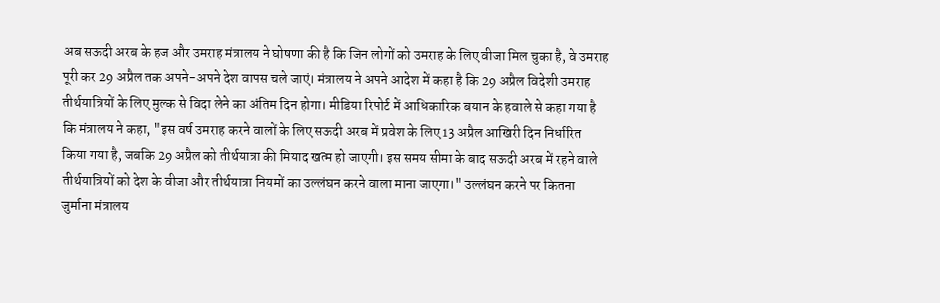अब सऊदी अरब के हज और उमराह मंत्रालय ने घोषणा की है कि जिन लोगों को उमराह के लिए वीजा मिल चुका है, वे उमराह पूरी कर 29 अप्रैल तक अपने-अपने देश वापस चले जाएं। मंत्रालय ने अपने आदेश में कहा है कि 29 अप्रैल विदेशी उमराह तीर्थयात्रियों के लिए मुल्क से विदा लेने का अंतिम दिन होगा। मीडिया रिपोर्ट में आधिकारिक बयान के हवाले से कहा गया है कि मंत्रालय ने कहा, "इस वर्ष उमराह करने वालों के लिए सऊदी अरब में प्रवेश के लिए 13 अप्रैल आखिरी दिन निर्धारित किया गया है, जबकि 29 अप्रैल को तीर्थयात्रा की मियाद खत्म हो जाएगी। इस समय सीमा के बाद सऊदी अरब में रहने वाले तीर्थयात्रियों को देश के वीजा और तीर्थयात्रा नियमों का उल्लंघन करने वाला माना जाएगा।" उल्लंघन करने पर कितना जुर्माना मंत्रालय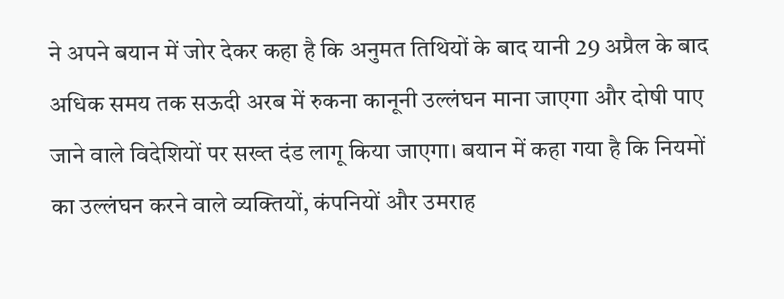ने अपने बयान में जोर देकर कहा है कि अनुमत तिथियों के बाद यानी 29 अप्रैल के बाद अधिक समय तक सऊदी अरब में रुकना कानूनी उल्लंघन माना जाएगा और दोषी पाए जाने वाले विदेशियों पर सख्त दंड लागू किया जाएगा। बयान में कहा गया है कि नियमों का उल्लंघन करने वाले व्यक्तियों, कंपनियों और उमराह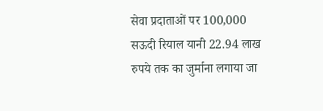सेवा प्रदाताओं पर 100,000 सऊदी रियाल यानी 22.94 लाख रुपये तक का जुर्माना लगाया जा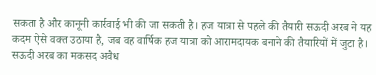सकता है और कानूनी कार्रवाई भी की जा सकती है। हज यात्रा से पहले की तैयारी सऊदी अरब ने यह कदम ऐसे वक्त उठाया है, जब वह वार्षिक हज यात्रा को आरामदायक बनाने की तैयारियों में जुटा है। सऊदी अरब का मकसद अवैध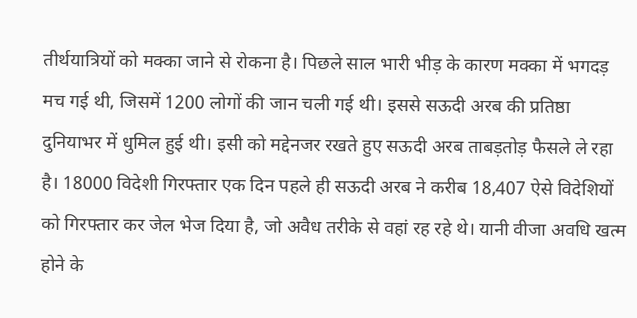तीर्थयात्रियों को मक्का जाने से रोकना है। पिछले साल भारी भीड़ के कारण मक्का में भगदड़ मच गई थी, जिसमें 1200 लोगों की जान चली गई थी। इससे सऊदी अरब की प्रतिष्ठा दुनियाभर में धुमिल हुई थी। इसी को मद्देनजर रखते हुए सऊदी अरब ताबड़तोड़ फैसले ले रहा है। 18000 विदेशी गिरफ्तार एक दिन पहले ही सऊदी अरब ने करीब 18,407 ऐसे विदेशियों को गिरफ्तार कर जेल भेज दिया है, जो अवैध तरीके से वहां रह रहे थे। यानी वीजा अवधि खत्म होने के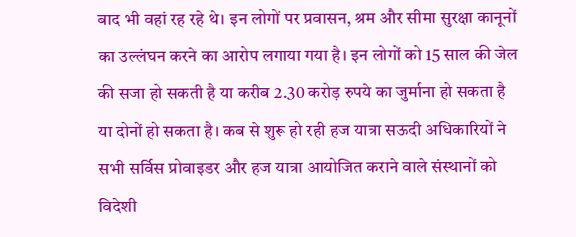बाद भी वहां रह रहे थे। इन लोगों पर प्रवासन, श्रम और सीमा सुरक्षा कानूनों का उल्लंघन करने का आरोप लगाया गया है। इन लोगों को 15 साल की जेल की सजा हो सकती है या करीब 2.30 करोड़ रुपये का जुर्माना हो सकता है या दोनों हो सकता है। कब से शुरू हो रही हज यात्रा सऊदी अधिकारियों ने सभी सर्विस प्रोवाइडर और हज यात्रा आयोजित कराने वाले संस्थानों को विदेशी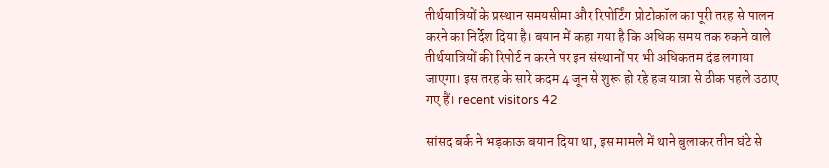तीर्थयात्रियों के प्रस्थान समयसीमा और रिपोर्टिंग प्रोटोकॉल का पूरी तरह से पालन करने का निर्देश दिया है। बयान में कहा गया है कि अधिक समय तक रुकने वाले तीर्थयात्रियों की रिपोर्ट न करने पर इन संस्थानों पर भी अधिकतम दंड लगाया जाएगा। इस तरह के सारे कदम 4 जून से शुरू हो रहे हज यात्रा से ठीक पहले उठाए गए हैं। recent visitors 42

सांसद बर्क ने भड़काऊ बयान दिया था, इस मामले में थाने बुलाकर तीन घंटे से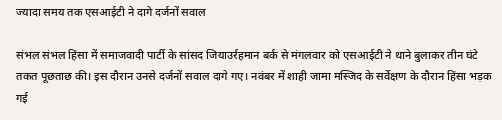ज्यादा समय तक एसआईटी ने दागे दर्जनों सवाल

संभल संभल हिंसा में समाजवादी पार्टी के सांसद जियाउर्रहमान बर्क से मंगलवार को एसआईटी ने थाने बुलाकर तीन घंटे तकत पूछताछ की। इस दौरान उनसे दर्जनों सवाल दागे गए। नवंबर में शाही जामा मस्जिद के सर्वेक्षण के दौरान हिंसा भड़क गई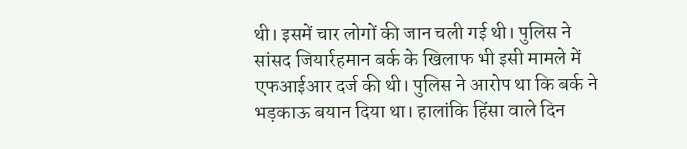थी। इसमें चार लोगों की जान चली गई थी। पुलिस ने सांसद जियार्रहमान बर्क के खिलाफ भी इसी मामले में एफआईआर दर्ज की थी। पुलिस ने आरोप था कि बर्क ने भड़काऊ बयान दिया था। हालांकि हिंसा वाले दिन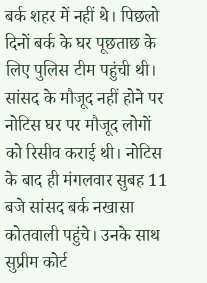बर्क शहर में नहीं थे। पिछलो दिनों बर्क के घर पूछताछ के लिए पुलिस टीम पहुंची थी। सांसद के मौजूद नहीं होने पर नोटिस घर पर मौजूद लोगों को रिसीव कराई थी। नोटिस के बाद ही मंगलवार सुबह 11 बजे सांसद बर्क नखासा कोतवाली पहुंचे। उनके साथ सुप्रीम कोर्ट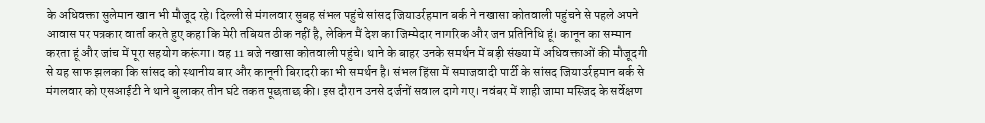के अधिवक्ता सुलेमान खान भी मौजूद रहे। दिल्ली से मंगलवार सुबह संभल पहुंचे सांसद जियाउर्रहमान बर्क ने नखासा कोतवाली पहुंचने से पहले अपने आवास पर पत्रकार वार्ता करते हुए कहा कि मेरी तबियत ठीक नहीं है, लेकिन मैं देश का जिम्मेदार नागरिक और जन प्रतिनिधि हूं। कानून का सम्मान करता हूं और जांच में पूरा सहयोग करूंगा। वह 11 बजे नखासा कोतवाली पहुंचे। थाने के बाहर उनके समर्थन में बड़ी संख्या में अधिवक्ताओं की मौजूदगी से यह साफ झलका कि सांसद को स्थानीय बार और कानूनी बिरादरी का भी समर्थन है। संभल हिंसा में समाजवादी पार्टी के सांसद जियाउर्रहमान बर्क से मंगलवार को एसआईटी ने थाने बुलाकर तीन घंटे तकत पूछताछ की। इस दौरान उनसे दर्जनों सवाल दागे गए। नवंबर में शाही जामा मस्जिद के सर्वेक्षण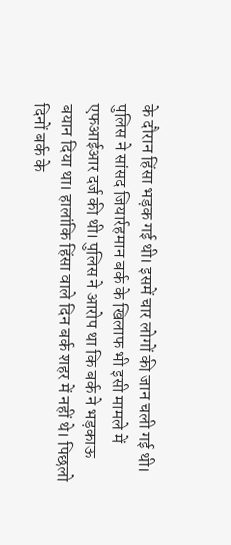के दौरान हिंसा भड़क गई थी। इसमें चार लोगों की जान चली गई थी। पुलिस ने सांसद जियार्रहमान बर्क के खिलाफ भी इसी मामले में एफआईआर दर्ज की थी। पुलिस ने आरोप था कि बर्क ने भड़काऊ बयान दिया था। हालांकि हिंसा वाले दिन बर्क शहर में नहीं थे। पिछलो दिनों बर्क के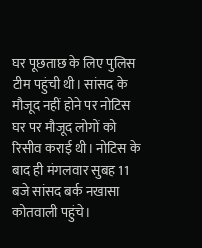घर पूछताछ के लिए पुलिस टीम पहुंची थी। सांसद के मौजूद नहीं होने पर नोटिस घर पर मौजूद लोगों को रिसीव कराई थी। नोटिस के बाद ही मंगलवार सुबह 11 बजे सांसद बर्क नखासा कोतवाली पहुंचे।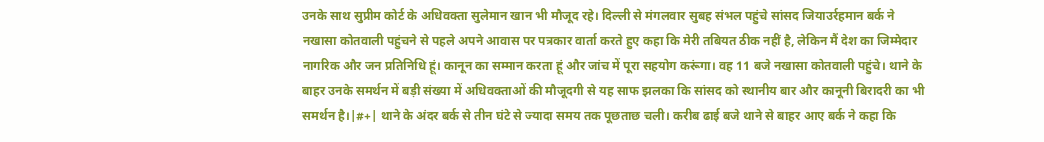उनके साथ सुप्रीम कोर्ट के अधिवक्ता सुलेमान खान भी मौजूद रहे। दिल्ली से मंगलवार सुबह संभल पहुंचे सांसद जियाउर्रहमान बर्क ने नखासा कोतवाली पहुंचने से पहले अपने आवास पर पत्रकार वार्ता करते हुए कहा कि मेरी तबियत ठीक नहीं है, लेकिन मैं देश का जिम्मेदार नागरिक और जन प्रतिनिधि हूं। कानून का सम्मान करता हूं और जांच में पूरा सहयोग करूंगा। वह 11 बजे नखासा कोतवाली पहुंचे। थाने के बाहर उनके समर्थन में बड़ी संख्या में अधिवक्ताओं की मौजूदगी से यह साफ झलका कि सांसद को स्थानीय बार और कानूनी बिरादरी का भी समर्थन है।|#+| थाने के अंदर बर्क से तीन घंटे से ज्यादा समय तक पूछताछ चली। करीब ढाई बजे थाने से बाहर आए बर्क ने कहा कि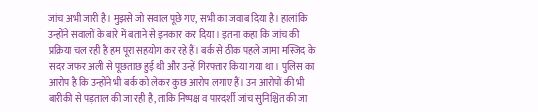जांच अभी जारी है। मुझसे जो सवाल पूछे गए, सभी का जवाब दिया है। हालांकि उन्होंने सवालों के बारे में बताने से इनकार कर दिया। इतना कहा कि जांच की प्रक्रिया चल रही है हम पूरा सहयोग कर रहे हैं। बर्क से ठीक पहले जामा मस्जिद के सदर जफर अली से पूछताछ हुई थी और उन्हें गिरफ्तार किया गया था। पुलिस का आरोप है कि उन्होंने भी बर्क को लेकर कुछ आरोप लगाए हैं। उन आरोपों की भी बारीकी से पड़ताल की जा रही है, ताकि निष्पक्ष व पारदर्शी जांच सुनिश्चित की जा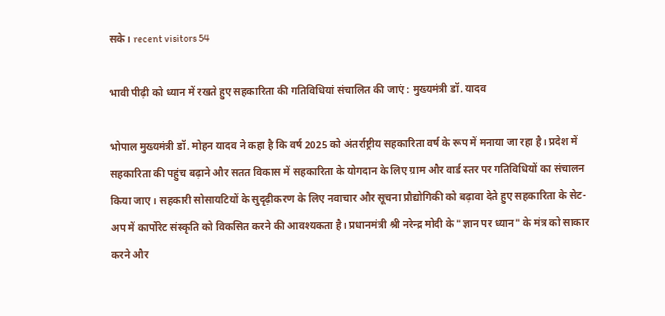सके। recent visitors 54

भावी पीढ़ी को ध्यान में रखते हुए सहकारिता की गतिविधियां संचालित की जाएं : मुख्यमंत्री डॉ. यादव

भोपाल मुख्यमंत्री डॉ. मोहन यादव ने कहा है कि वर्ष 2025 को अंतर्राष्ट्रीय सहकारिता वर्ष के रूप में मनाया जा रहा है। प्रदेश में सहकारिता की पहुंच बढ़ाने और सतत विकास में सहकारिता के योगदान के लिए ग्राम और वार्ड स्तर पर गतिविधियों का संचालन किया जाए। सहकारी सोसायटियों के सुदृढ़ीकरण के लिए नवाचार और सूचना प्रौद्योगिकी को बढ़ावा देते हुए सहकारिता के सेट-अप में कार्पोरेट संस्कृति को विकसित करने की आवश्यकता है। प्रधानमंत्री श्री नरेन्द्र मोदी के "ज्ञान पर ध्यान" के मंत्र को साकार करने और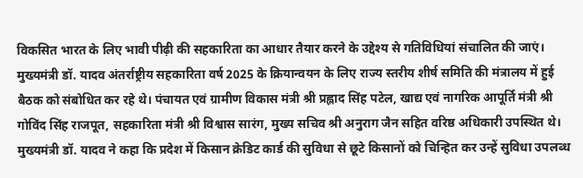विकसित भारत के लिए भावी पीढ़ी की सहकारिता का आधार तैयार करने के उद्देश्य से गतिविधियां संचालित की जाएं। मुख्यमंत्री डॉ. यादव अंतर्राष्ट्रीय सहकारिता वर्ष 2025 के क्रियान्वयन के लिए राज्य स्तरीय शीर्ष समिति की मंत्रालय में हुई बैठक को संबोधित कर रहे थे। पंचायत एवं ग्रामीण विकास मंत्री श्री प्रह्लाद सिंह पटेल, खाद्य एवं नागरिक आपूर्ति मंत्री श्री गोविंद सिंह राजपूत, सहकारिता मंत्री श्री विश्वास सारंग, मुख्य सचिव श्री अनुराग जैन सहित वरिष्ठ अधिकारी उपस्थित थे। मुख्यमंत्री डॉ. यादव ने कहा कि प्रदेश में किसान क्रेडिट कार्ड की सुविधा से छूटे किसानों को चिन्हित कर उन्हें सुविधा उपलब्ध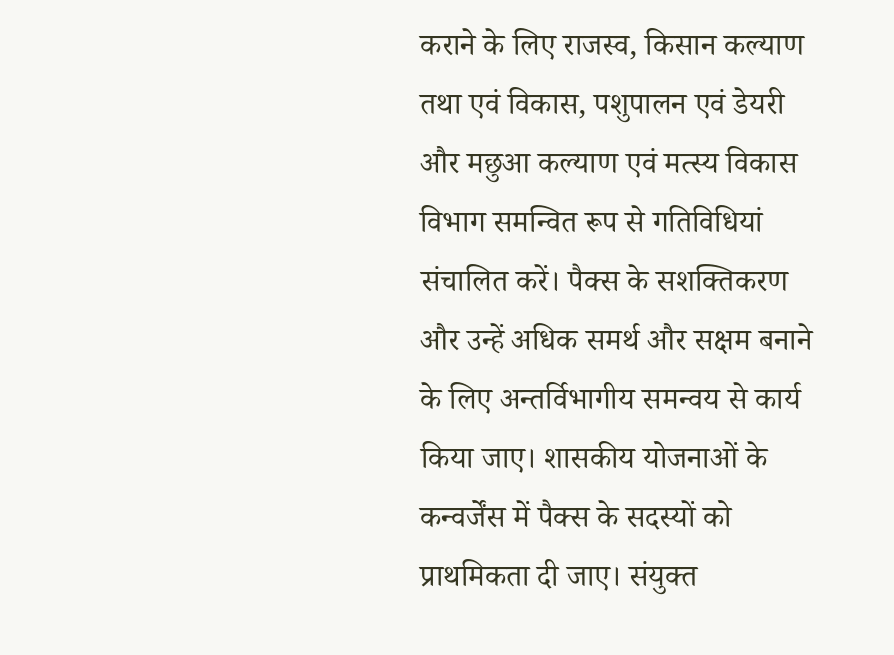कराने के लिए राजस्व, किसान कल्याण तथा एवं विकास, पशुपालन एवं डेयरी और मछुआ कल्याण एवं मत्स्य विकास विभाग समन्वित रूप से गतिविधियां संचालित करें। पैक्स के सशक्तिकरण और उन्हें अधिक समर्थ और सक्षम बनाने के लिए अन्तर्विभागीय समन्वय से कार्य किया जाए। शासकीय योजनाओं के कन्वर्जेंस में पैक्स के सदस्यों को प्राथमिकता दी जाए। संयुक्त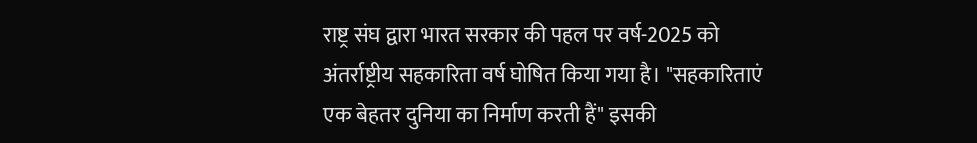राष्ट्र संघ द्वारा भारत सरकार की पहल पर वर्ष-2025 को अंतर्राष्ट्रीय सहकारिता वर्ष घोषित किया गया है। "सहकारिताएं एक बेहतर दुनिया का निर्माण करती हैं" इसकी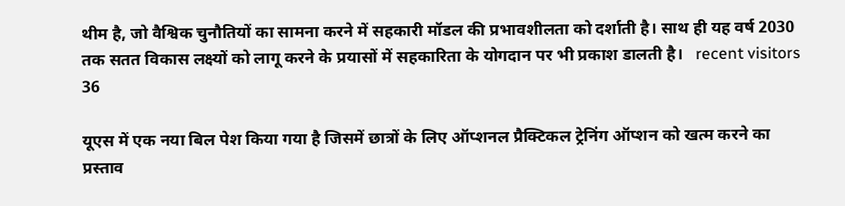थीम है, जो वैश्विक चुनौतियों का सामना करने में सहकारी मॉडल की प्रभावशीलता को दर्शाती है। साथ ही यह वर्ष 2030 तक सतत विकास लक्ष्यों को लागू करने के प्रयासों में सहकारिता के योगदान पर भी प्रकाश डालती है।   recent visitors 36

यूएस में एक नया बिल पेश किया गया है जिसमें छात्रों के लिए ऑप्शनल प्रैक्टिकल ट्रेनिंग ऑप्शन को खत्म करने का प्रस्ताव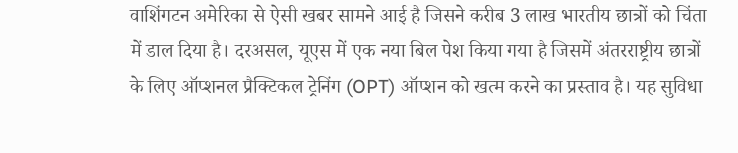वाशिंगटन अमेरिका से ऐसी खबर सामने आई है जिसने करीब 3 लाख भारतीय छात्रों को चिंता में डाल दिया है। दरअसल, यूएस में एक नया बिल पेश किया गया है जिसमें अंतरराष्ट्रीय छात्रों के लिए ऑप्शनल प्रैक्टिकल ट्रेनिंग (OPT) ऑप्शन को खत्म करने का प्रस्ताव है। यह सुविधा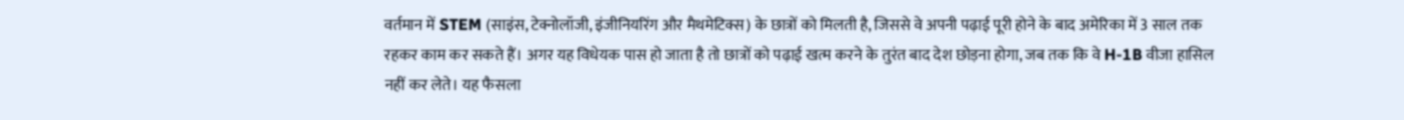वर्तमान में STEM (साइंस, टेक्नोलॉजी, इंजीनियरिंग और मैथमेटिक्स) के छात्रों को मिलती है, जिससे वे अपनी पढ़ाई पूरी होने के बाद अमेरिका में 3 साल तक रहकर काम कर सकते हैं। अगर यह विधेयक पास हो जाता है तो छात्रों को पढ़ाई खत्म करने के तुरंत बाद देश छोड़ना होगा, जब तक कि वे H-1B वीजा हासिल नहीं कर लेते। यह फैसला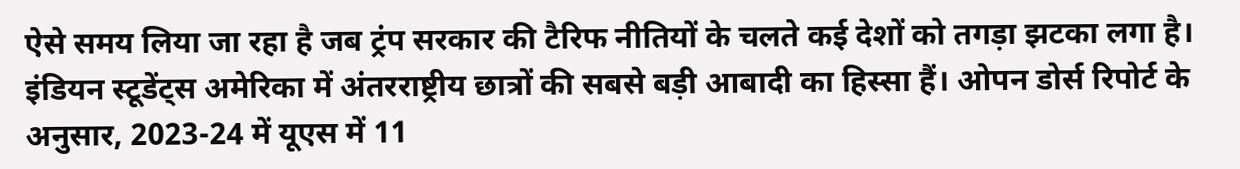ऐसे समय लिया जा रहा है जब ट्रंप सरकार की टैरिफ नीतियों के चलते कई देशों को तगड़ा झटका लगा है। इंडियन स्टूडेंट्स अमेरिका में अंतरराष्ट्रीय छात्रों की सबसे बड़ी आबादी का हिस्सा हैं। ओपन डोर्स रिपोर्ट के अनुसार, 2023-24 में यूएस में 11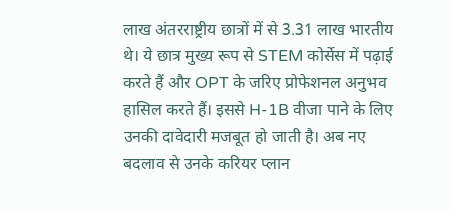लाख अंतरराष्ट्रीय छात्रों में से 3.31 लाख भारतीय थे। ये छात्र मुख्य रूप से STEM कोर्सेस में पढ़ाई करते हैं और OPT के जरिए प्रोफेशनल अनुभव हासिल करते हैं। इससे H-1B वीजा पाने के लिए उनकी दावेदारी मजबूत हो जाती है। अब नए बदलाव से उनके करियर प्लान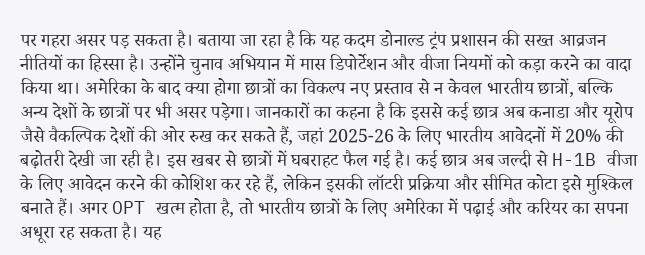पर गहरा असर पड़ सकता है। बताया जा रहा है कि यह कदम डोनाल्ड ट्रंप प्रशासन की सख्त आव्रजन नीतियों का हिस्सा है। उन्होंने चुनाव अभियान में मास डिपोर्टेशन और वीजा नियमों को कड़ा करने का वादा किया था। अमेरिका के बाद क्या होगा छात्रों का विकल्प नए प्रस्ताव से न केवल भारतीय छात्रों, बल्कि अन्य देशों के छात्रों पर भी असर पड़ेगा। जानकारों का कहना है कि इससे कई छात्र अब कनाडा और यूरोप जैसे वैकल्पिक देशों की ओर रुख कर सकते हैं, जहां 2025-26 के लिए भारतीय आवेदनों में 20% की बढ़ोतरी देखी जा रही है। इस खबर से छात्रों में घबराहट फैल गई है। कई छात्र अब जल्दी से H-1B वीजा के लिए आवेदन करने की कोशिश कर रहे हैं, लेकिन इसकी लॉटरी प्रक्रिया और सीमित कोटा इसे मुश्किल बनाते हैं। अगर OPT खत्म होता है, तो भारतीय छात्रों के लिए अमेरिका में पढ़ाई और करियर का सपना अधूरा रह सकता है। यह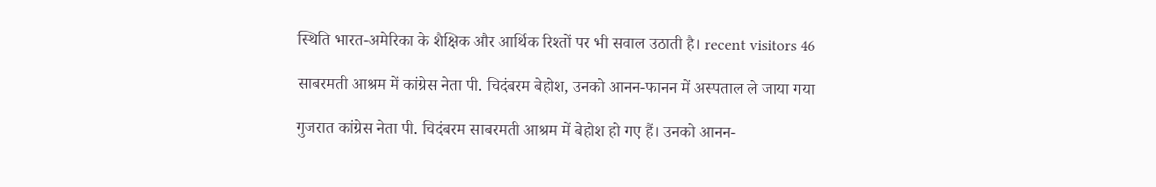स्थिति भारत-अमेरिका के शैक्षिक और आर्थिक रिश्तों पर भी सवाल उठाती है। recent visitors 46

साबरमती आश्रम में कांग्रेस नेता पी. चिदंबरम बेहोश, उनको आनन-फानन में अस्पताल ले जाया गया

गुजरात कांग्रेस नेता पी. चिदंबरम साबरमती आश्रम में बेहोश हो गए हैं। उनको आनन-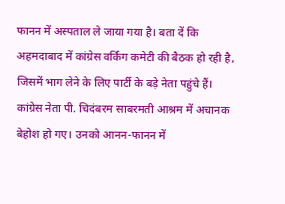फानन में अस्पताल ले जाया गया है। बता दें कि अहमदाबाद में कांग्रेस वर्किंग कमेटी की बैठक हो रही है, जिसमें भाग लेने के लिए पार्टी के बड़े नेता पहुंचे हैं। कांग्रेस नेता पी. चिदंबरम साबरमती आश्रम में अचानक बेहोश हो गए। उनको आनन-फानन में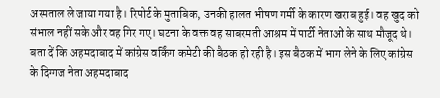अस्पताल ले जाया गया है। रिपोर्ट के मुताबिक, उनकी हालत भीषण गर्मी के कारण खराब हुई। वह खुद को संभाल नहीं सके और वह गिर गए। घटना के वक्त वह साबरमती आश्रम में पार्टी नेताओं के साथ मौजूद थे। बता दें कि अहमदाबाद में कांग्रेस वर्किंग कमेटी की बैठक हो रही है। इस बैठक में भाग लेने के लिए कांग्रेस के दिग्गज नेता अहमदाबाद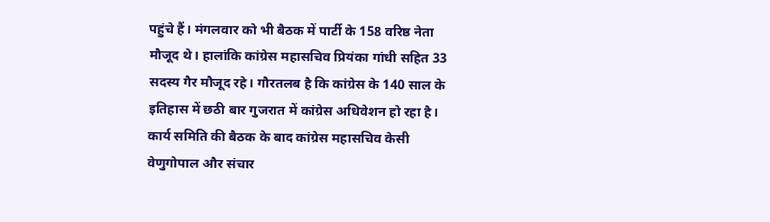पहुंचे हैं। मंगलवार को भी बैठक में पार्टी के 158 वरिष्ठ नेता मौजूद थे। हालांकि कांग्रेस महासचिव प्रियंका गांधी सहित 33 सदस्य गैर मौजूद रहे। गौरतलब है कि कांग्रेस के 140 साल के इतिहास में छठी बार गुजरात में कांग्रेस अधिवेशन हो रहा है। कार्य समिति की बैठक के बाद कांग्रेस महासचिव केसी वेणुगोपाल और संचार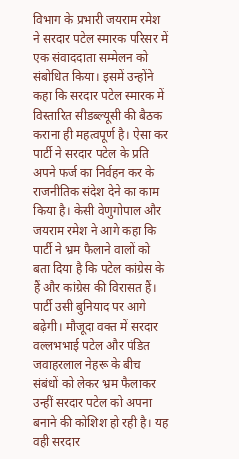विभाग के प्रभारी जयराम रमेश ने सरदार पटेल स्मारक परिसर में एक संवाददाता सम्मेलन को संबोधित किया। इसमें उन्होंने कहा कि सरदार पटेल स्मारक में विस्तारित सीडब्ल्यूसी की बैठक कराना ही महत्वपूर्ण है। ऐसा कर पार्टी ने सरदार पटेल के प्रति अपने फर्ज का निर्वहन कर के राजनीतिक संदेश देने का काम किया है। केसी वेणुगोपाल और जयराम रमेश ने आगे कहा कि पार्टी ने भ्रम फैलाने वालों को बता दिया है कि पटेल कांग्रेस के हैं और कांग्रेस की विरासत हैं। पार्टी उसी बुनियाद पर आगे बढ़ेगी। मौजूदा वक्त में सरदार वल्लभभाई पटेल और पंडित जवाहरलाल नेहरू के बीच संबंधों को लेकर भ्रम फैलाकर उन्हीं सरदार पटेल को अपना बनाने की कोशिश हो रही है। यह वही सरदार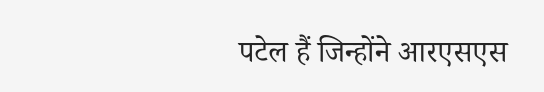पटेल हैं जिन्होंने आरएसएस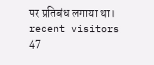पर प्रतिबंध लगाया था। recent visitors 47